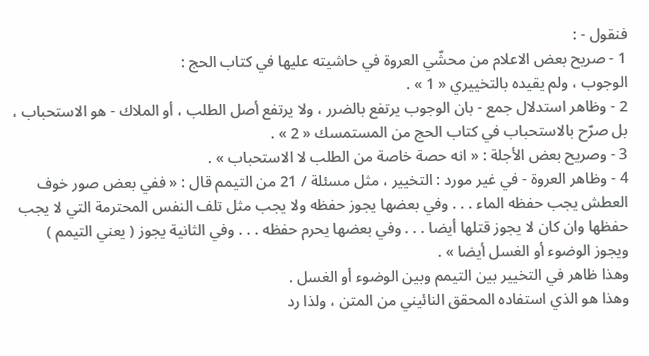فنقول - :
1 - صريح بعض الاعلام من محشّي العروة في حاشيته عليها في كتاب الحج :
الوجوب ، ولم يقيده بالتخييري « 1 » .
2 - وظاهر استدلال جمع - بان الوجوب يرتفع بالضرر ، ولا يرتفع أصل الطلب ، أو الملاك - هو الاستحباب ، بل صرّح بالاستحباب في كتاب الحج من المستمسك « 2 » .
3 - وصريح بعض الأجلة : « انه حصة خاصة من الطلب لا الاستحباب » .
4 - وظاهر العروة - في غير مورد : التخيير ، مثل مسئلة / 21 من التيمم قال : « ففي بعض صور خوف العطش يجب حفظه الماء . . . وفي بعضها يجوز حفظه ولا يجب مثل تلف النفس المحترمة التي لا يجب حفظها وان كان لا يجوز قتلها أيضا . . . وفي بعضها يحرم حفظه . . . وفي الثانية يجوز ( يعني التيمم ) ويجوز الوضوء أو الغسل أيضا » .
وهذا ظاهر في التخيير بين التيمم وبين الوضوء أو الغسل .
وهذا هو الذي استفاده المحقق النائيني من المتن ، ولذا رد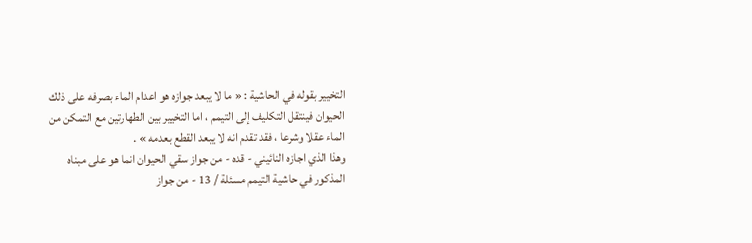التخيير بقوله في الحاشية : « ما لا يبعد جوازه هو اعدام الماء بصرفه على ذلك الحيوان فينتقل التكليف إلى التيمم ، اما التخيير بين الطهارتين مع التمكن من الماء عقلا وشرعا ، فقد تقدم انه لا يبعد القطع بعدمه » .
وهذا الذي اجازه النائيني - قده - من جواز سقي الحيوان انما هو على مبناه المذكور في حاشية التيمم مسئلة / 13 - من جواز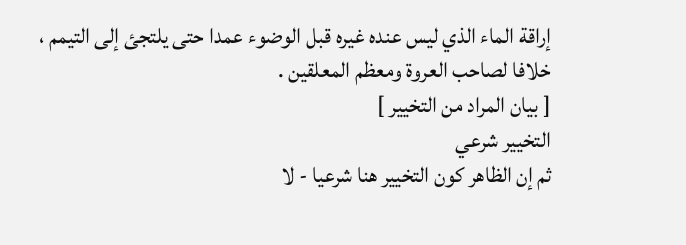إراقة الماء الذي ليس عنده غيره قبل الوضوء عمدا حتى يلتجئ إلى التيمم ، خلافا لصاحب العروة ومعظم المعلقين .
[ بيان المراد من التخيير ]
التخيير شرعي
ثم إن الظاهر كون التخيير هنا شرعيا - لا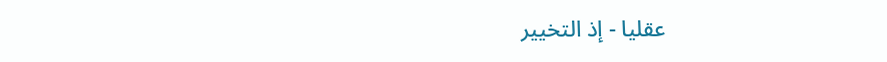عقليا - إذ التخيير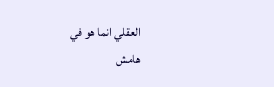العقلي انما هو في
هامش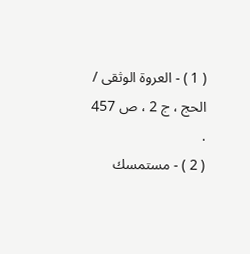( 1 ) - العروة الوثقى / الحج ، ج 2 ، ص 457 .
( 2 ) - مستمسك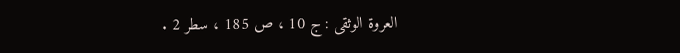العروة الوثقى : ج 10 ، ص 185 ، سطر 2 .